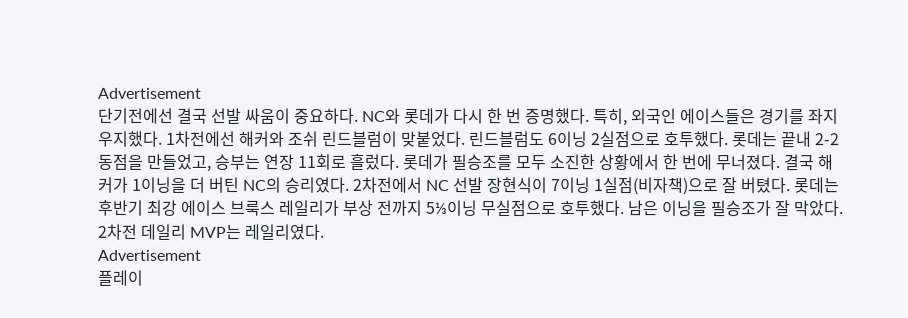Advertisement
단기전에선 결국 선발 싸움이 중요하다. NC와 롯데가 다시 한 번 증명했다. 특히, 외국인 에이스들은 경기를 좌지우지했다. 1차전에선 해커와 조쉬 린드블럼이 맞붙었다. 린드블럼도 6이닝 2실점으로 호투했다. 롯데는 끝내 2-2 동점을 만들었고, 승부는 연장 11회로 흘렀다. 롯데가 필승조를 모두 소진한 상황에서 한 번에 무너졌다. 결국 해커가 1이닝을 더 버틴 NC의 승리였다. 2차전에서 NC 선발 장현식이 7이닝 1실점(비자책)으로 잘 버텼다. 롯데는 후반기 최강 에이스 브룩스 레일리가 부상 전까지 5⅓이닝 무실점으로 호투했다. 남은 이닝을 필승조가 잘 막았다. 2차전 데일리 MVP는 레일리였다.
Advertisement
플레이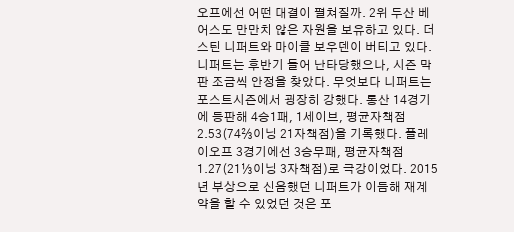오프에선 어떤 대결이 펼쳐질까. 2위 두산 베어스도 만만치 않은 자원을 보유하고 있다. 더스틴 니퍼트와 마이클 보우덴이 버티고 있다. 니퍼트는 후반기 들어 난타당했으나, 시즌 막판 조금씩 안정을 찾았다. 무엇보다 니퍼트는 포스트시즌에서 굉장히 강했다. 통산 14경기에 등판해 4승1패, 1세이브, 평균자책점 2.53(74⅔이닝 21자책점)을 기록했다. 플레이오프 3경기에선 3승무패, 평균자책점 1.27(21⅓이닝 3자책점)로 극강이었다. 2015년 부상으로 신음했던 니퍼트가 이듬해 재계약을 할 수 있었던 것은 포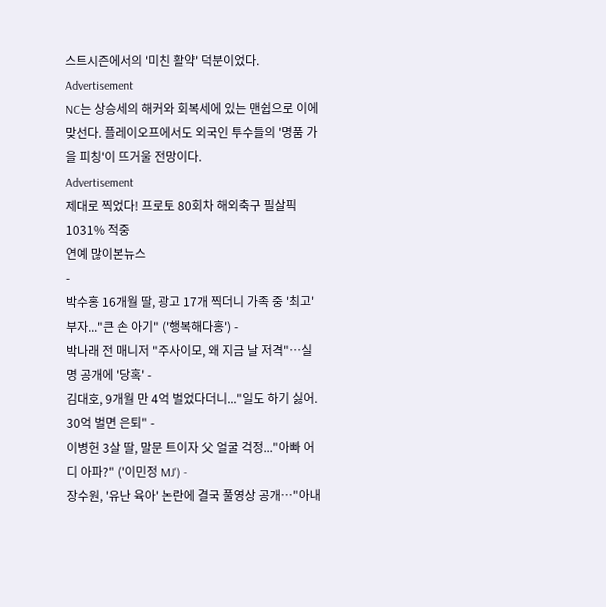스트시즌에서의 '미친 활약' 덕분이었다.
Advertisement
NC는 상승세의 해커와 회복세에 있는 맨쉽으로 이에 맞선다. 플레이오프에서도 외국인 투수들의 '명품 가을 피칭'이 뜨거울 전망이다.
Advertisement
제대로 찍었다! 프로토 80회차 해외축구 필살픽 1031% 적중
연예 많이본뉴스
-
박수홍 16개월 딸, 광고 17개 찍더니 가족 중 '최고' 부자..."큰 손 아기" ('행복해다홍') -
박나래 전 매니저 "주사이모, 왜 지금 날 저격"…실명 공개에 '당혹' -
김대호, 9개월 만 4억 벌었다더니..."일도 하기 싫어. 30억 벌면 은퇴" -
이병헌 3살 딸, 말문 트이자 父 얼굴 걱정..."아빠 어디 아파?" ('이민정 MJ') -
장수원, '유난 육아' 논란에 결국 풀영상 공개…"아내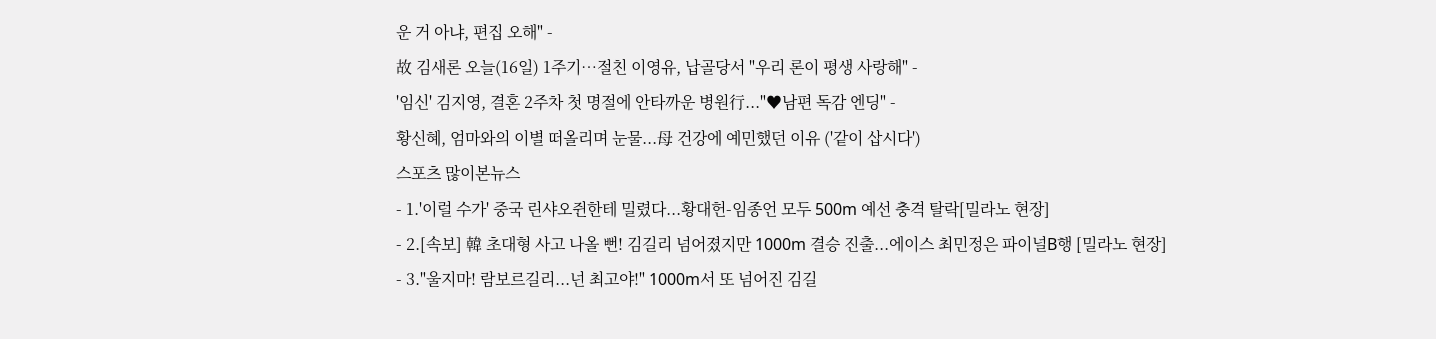운 거 아냐, 편집 오해" -
故 김새론 오늘(16일) 1주기…절친 이영유, 납골당서 "우리 론이 평생 사랑해" -
'임신' 김지영, 결혼 2주차 첫 명절에 안타까운 병원行..."♥남편 독감 엔딩" -
황신혜, 엄마와의 이별 떠올리며 눈물...母 건강에 예민했던 이유 ('같이 삽시다')
스포츠 많이본뉴스
- 1.'이럴 수가' 중국 린샤오쥔한테 밀렸다...황대헌-임종언 모두 500m 예선 충격 탈락[밀라노 현장]
- 2.[속보] 韓 초대형 사고 나올 뻔! 김길리 넘어졌지만 1000m 결승 진출...에이스 최민정은 파이널B행 [밀라노 현장]
- 3."울지마! 람보르길리...넌 최고야!" 1000m서 또 넘어진 김길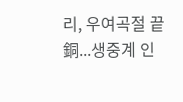리, 우여곡절 끝 銅...생중계 인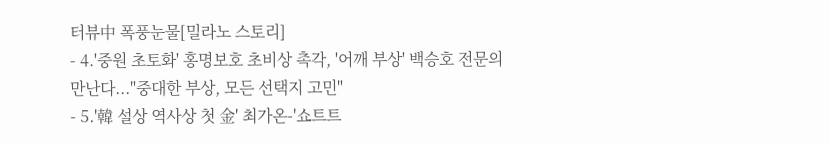터뷰中 폭풍눈물[밀라노 스토리]
- 4.'중원 초토화' 홍명보호 초비상 촉각, '어깨 부상' 백승호 전문의 만난다..."중대한 부상, 모든 선택지 고민"
- 5.'韓 설상 역사상 첫 金' 최가온-'쇼트트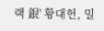랙 銀' 황대헌, 밀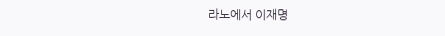라노에서 이재명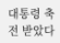대통령 축전 받았다